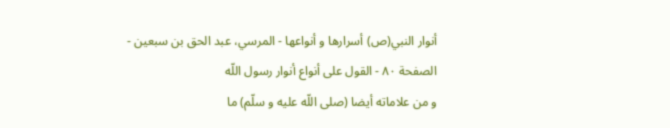أنوار النبي(ص) أسرارها و أنواعها - المرسي، عبد الحق بن سبعين - الصفحة ٨٠ - القول على أنواع أنوار رسول اللّه
و من علاماته أيضا (صلى اللّه عليه و سلّم) ما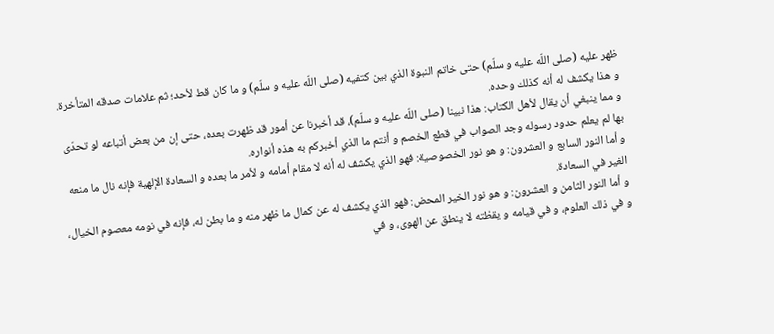ظهر عليه (صلى اللّه عليه و سلّم) حتى خاتم النبوة الذي بين كتفيه (صلى اللّه عليه و سلّم) و ما كان قط لأحد؛ ثم علامات صدقه المتأخرة.
و هذا يكشف له أنه كذلك وحده.
و مما ينبغي أن يقال لأهل الكتاب: هذا نبينا (صلى اللّه عليه و سلّم)، قد أخبرنا عن أمور قد ظهرت بعده، حتى إن من بعض أتباعه لو تحدّى بها لم يعلم حدود رسوله وجد الصواب في قطع الخصم و أنتم ما الذي أخبركم به هذه أنواره.
و أما النور السابع و العشرون: و هو نور الخصوصية: فهو الذي يكشف له أنه لا مقام أمامه و لأمر ما بعده و السعادة الإلهية فإنه نال ما منعه الغير في السعادة.
و أما النور الثامن و العشرون: و هو نور الخير المحض: فهو الذي يكشف له عن كمال ما ظهر منه و ما بطن له، فإنه في نومه معصوم الخيال، و في ذلك العلوم، و في قيامه و يقظته لا ينطق عن الهوى، و في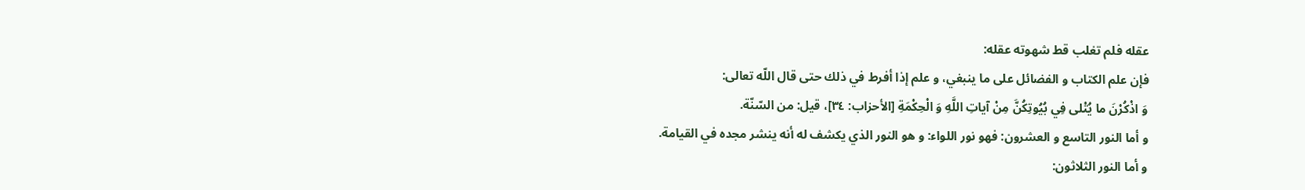عقله فلم تغلب قط شهوته عقله:
فإن علم الكتاب و الفضائل على ما ينبغي، و علم إذا أفرط في ذلك حتى قال اللّه تعالى:
وَ اذْكُرْنَ ما يُتْلى فِي بُيُوتِكُنَّ مِنْ آياتِ اللَّهِ وَ الْحِكْمَةِ [الأحزاب: ٣٤]، قيل: من السّنّة.
و أما النور التاسع و العشرون: فهو نور اللواء: و هو النور الذي يكشف له أنه ينشر مجده في القيامة.
و أما النور الثلاثون: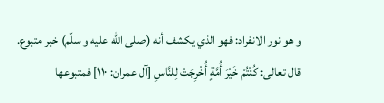و هو نور الانفراد: فهو الذي يكشف أنه (صلى اللّه عليه و سلّم) خبر متبوع.
قال تعالى: كُنْتُمْ خَيْرَ أُمَّةٍ أُخْرِجَتْ لِلنَّاسِ [آل عمران: ١١٠] فمتبوعها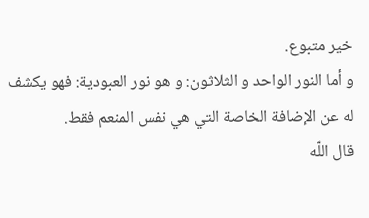خير متبوع.
و أما النور الواحد و الثلاثون: و هو نور العبودية: فهو يكشف له عن الإضافة الخاصة التي هي نفس المنعم فقط.
قال اللّه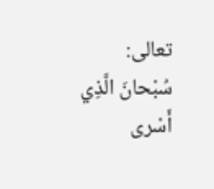تعالى: سُبْحانَ الَّذِي أَسْرى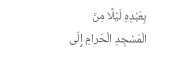بِعَبْدِهِ لَيْلًا مِنَ الْمَسْجِدِ الْحَرامِ إِلَى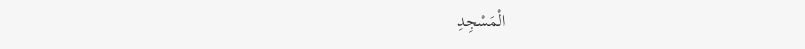الْمَسْجِدِ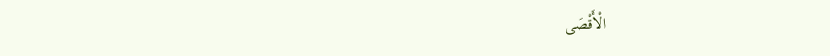الْأَقْصَى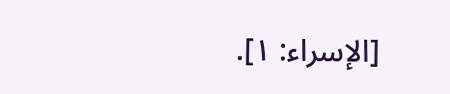[الإسراء: ١].